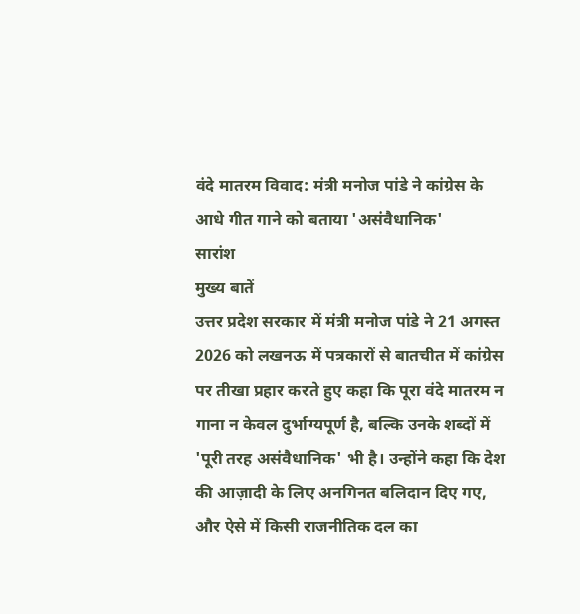वंदे मातरम विवाद: मंत्री मनोज पांडे ने कांग्रेस के आधे गीत गाने को बताया 'असंवैधानिक'
सारांश
मुख्य बातें
उत्तर प्रदेश सरकार में मंत्री मनोज पांडे ने 21 अगस्त 2026 को लखनऊ में पत्रकारों से बातचीत में कांग्रेस पर तीखा प्रहार करते हुए कहा कि पूरा वंदे मातरम न गाना न केवल दुर्भाग्यपूर्ण है, बल्कि उनके शब्दों में 'पूरी तरह असंवैधानिक' भी है। उन्होंने कहा कि देश की आज़ादी के लिए अनगिनत बलिदान दिए गए, और ऐसे में किसी राजनीतिक दल का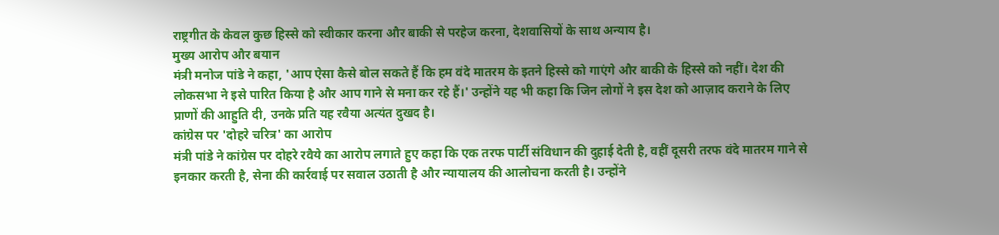राष्ट्रगीत के केवल कुछ हिस्से को स्वीकार करना और बाकी से परहेज करना, देशवासियों के साथ अन्याय है।
मुख्य आरोप और बयान
मंत्री मनोज पांडे ने कहा, 'आप ऐसा कैसे बोल सकते हैं कि हम वंदे मातरम के इतने हिस्से को गाएंगे और बाकी के हिस्से को नहीं। देश की लोकसभा ने इसे पारित किया है और आप गाने से मना कर रहे हैं।' उन्होंने यह भी कहा कि जिन लोगों ने इस देश को आज़ाद कराने के लिए प्राणों की आहुति दी, उनके प्रति यह रवैया अत्यंत दुखद है।
कांग्रेस पर 'दोहरे चरित्र' का आरोप
मंत्री पांडे ने कांग्रेस पर दोहरे रवैये का आरोप लगाते हुए कहा कि एक तरफ पार्टी संविधान की दुहाई देती है, वहीं दूसरी तरफ वंदे मातरम गाने से इनकार करती है, सेना की कार्रवाई पर सवाल उठाती है और न्यायालय की आलोचना करती है। उन्होंने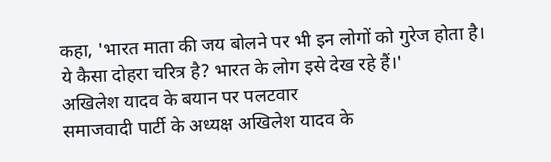कहा, 'भारत माता की जय बोलने पर भी इन लोगों को गुरेज होता है। ये कैसा दोहरा चरित्र है? भारत के लोग इसे देख रहे हैं।'
अखिलेश यादव के बयान पर पलटवार
समाजवादी पार्टी के अध्यक्ष अखिलेश यादव के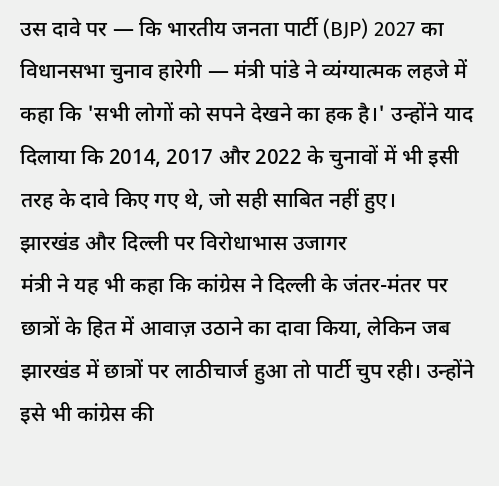उस दावे पर — कि भारतीय जनता पार्टी (BJP) 2027 का विधानसभा चुनाव हारेगी — मंत्री पांडे ने व्यंग्यात्मक लहजे में कहा कि 'सभी लोगों को सपने देखने का हक है।' उन्होंने याद दिलाया कि 2014, 2017 और 2022 के चुनावों में भी इसी तरह के दावे किए गए थे, जो सही साबित नहीं हुए।
झारखंड और दिल्ली पर विरोधाभास उजागर
मंत्री ने यह भी कहा कि कांग्रेस ने दिल्ली के जंतर-मंतर पर छात्रों के हित में आवाज़ उठाने का दावा किया, लेकिन जब झारखंड में छात्रों पर लाठीचार्ज हुआ तो पार्टी चुप रही। उन्होंने इसे भी कांग्रेस की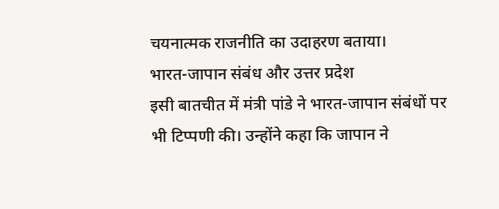चयनात्मक राजनीति का उदाहरण बताया।
भारत-जापान संबंध और उत्तर प्रदेश
इसी बातचीत में मंत्री पांडे ने भारत-जापान संबंधों पर भी टिप्पणी की। उन्होंने कहा कि जापान ने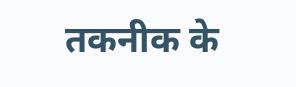तकनीक के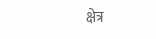क्षेत्र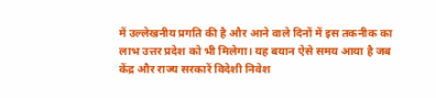में उल्लेखनीय प्रगति की है और आने वाले दिनों में इस तकनीक का लाभ उत्तर प्रदेश को भी मिलेगा। यह बयान ऐसे समय आया है जब केंद्र और राज्य सरकारें विदेशी निवेश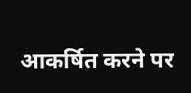आकर्षित करने पर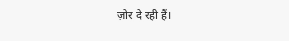ज़ोर दे रही हैं।